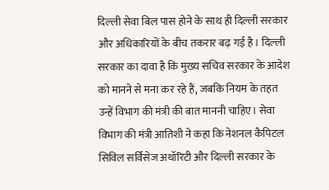दिल्ली सेवा बिल पास होने के साथ ही दिल्ली सरकार और अधिकारियों के बीच तकरार बढ़ गई है। दिल्ली सरकार का दावा है कि मुख्य सचिव सरकार के आदेश को मानने से मना कर रहे हैं, जबकि नियम के तहत उन्हें विभाग की मंत्री की बात माननी चाहिए। सेवा विभाग की मंत्री आतिशी ने कहा कि नेशनल कैपिटल सिविल सर्विसेज अथॉरिटी और दिल्ली सरकार के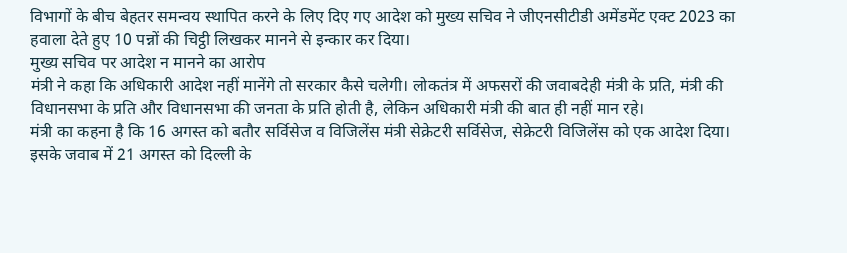विभागों के बीच बेहतर समन्वय स्थापित करने के लिए दिए गए आदेश को मुख्य सचिव ने जीएनसीटीडी अमेंडमेंट एक्ट 2023 का हवाला देते हुए 10 पन्नों की चिट्ठी लिखकर मानने से इन्कार कर दिया।
मुख्य सचिव पर आदेश न मानने का आरोप
मंत्री ने कहा कि अधिकारी आदेश नहीं मानेंगे तो सरकार कैसे चलेगी। लोकतंत्र में अफसरों की जवाबदेही मंत्री के प्रति, मंत्री की विधानसभा के प्रति और विधानसभा की जनता के प्रति होती है, लेकिन अधिकारी मंत्री की बात ही नहीं मान रहे।
मंत्री का कहना है कि 16 अगस्त को बतौर सर्विसेज व विजिलेंस मंत्री सेक्रेटरी सर्विसेज, सेक्रेटरी विजिलेंस को एक आदेश दिया। इसके जवाब में 21 अगस्त को दिल्ली के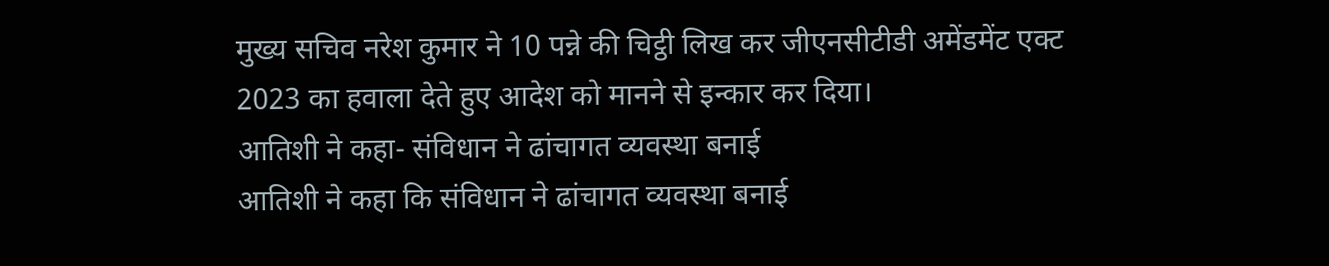मुख्य सचिव नरेश कुमार ने 10 पन्ने की चिट्ठी लिख कर जीएनसीटीडी अमेंडमेंट एक्ट 2023 का हवाला देते हुए आदेश को मानने से इन्कार कर दिया।
आतिशी ने कहा- संविधान ने ढांचागत व्यवस्था बनाई
आतिशी ने कहा कि संविधान ने ढांचागत व्यवस्था बनाई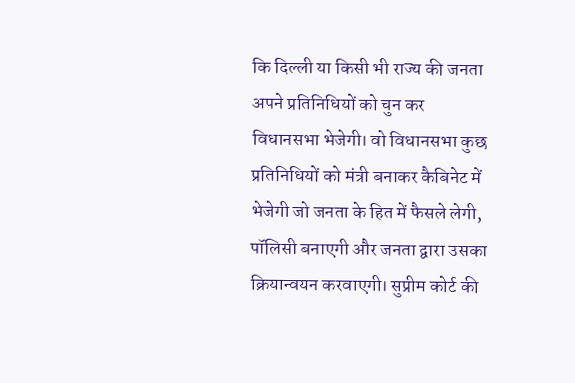कि दिल्ली या किसी भी राज्य की जनता अपने प्रतिनिधियों को चुन कर विधानसभा भेजेगी। वो विधानसभा कुछ प्रतिनिधियों को मंत्री बनाकर कैबिनेट में भेजेगी जो जनता के हित में फैसले लेगी, पॉलिसी बनाएगी और जनता द्वारा उसका क्रियान्वयन करवाएगी। सुप्रीम कोर्ट की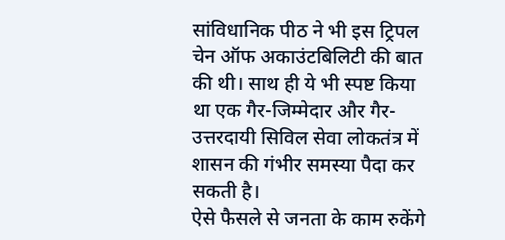सांविधानिक पीठ ने भी इस ट्रिपल चेन ऑफ अकाउंटबिलिटी की बात की थी। साथ ही ये भी स्पष्ट किया था एक गैर-जिम्मेदार और गैर-उत्तरदायी सिविल सेवा लोकतंत्र में शासन की गंभीर समस्या पैदा कर सकती है।
ऐसे फैसले से जनता के काम रुकेंगे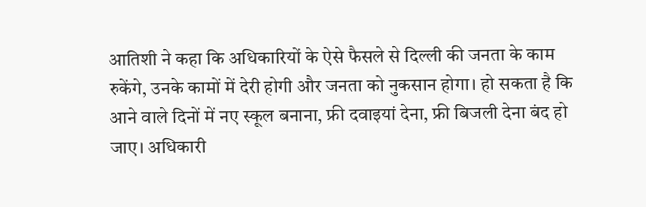आतिशी ने कहा कि अधिकारियों के ऐसे फैसले से दिल्ली की जनता के काम रुकेंगे, उनके कामों में देरी होगी और जनता को नुकसान होगा। हो सकता है कि आने वाले दिनों में नए स्कूल बनाना, फ्री दवाइयां देना, फ्री बिजली देना बंद हो जाए। अधिकारी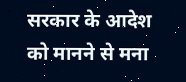सरकार के आदेश को मानने से मना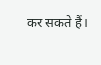कर सकते हैं।